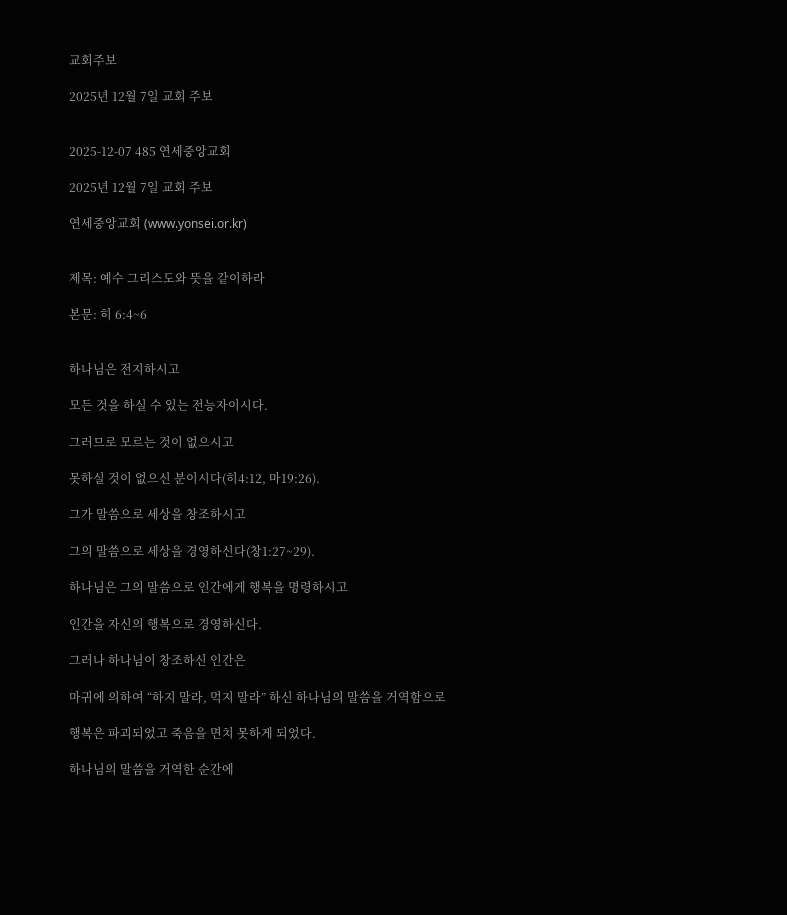교회주보

2025년 12월 7일 교회 주보


2025-12-07 485 연세중앙교회

2025년 12월 7일 교회 주보

연세중앙교회 (www.yonsei.or.kr)


제목: 예수 그리스도와 뜻을 같이하라

본문: 히 6:4~6


하나님은 전지하시고

모든 것을 하실 수 있는 전능자이시다.

그러므로 모르는 것이 없으시고

못하실 것이 없으신 분이시다(히4:12, 마19:26).

그가 말씀으로 세상을 창조하시고

그의 말씀으로 세상을 경영하신다(창1:27~29).

하나님은 그의 말씀으로 인간에게 행복을 명령하시고

인간을 자신의 행복으로 경영하신다.

그러나 하나님이 창조하신 인간은

마귀에 의하여 “하지 말라, 먹지 말라” 하신 하나님의 말씀을 거역함으로

행복은 파괴되었고 죽음을 면치 못하게 되었다.

하나님의 말씀을 거역한 순간에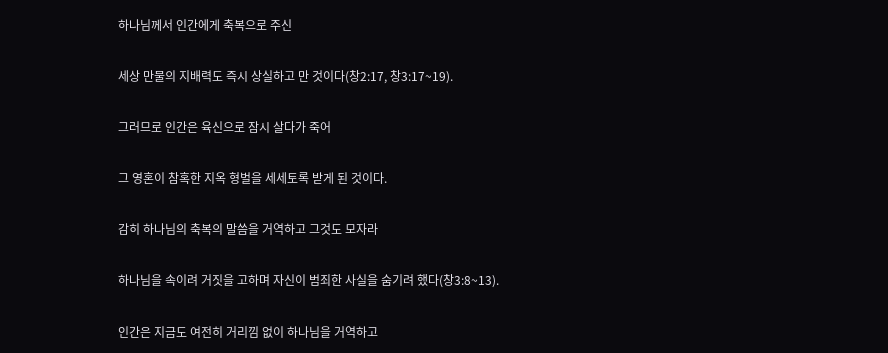하나님께서 인간에게 축복으로 주신

세상 만물의 지배력도 즉시 상실하고 만 것이다(창2:17, 창3:17~19).

그러므로 인간은 육신으로 잠시 살다가 죽어

그 영혼이 참혹한 지옥 형벌을 세세토록 받게 된 것이다.

감히 하나님의 축복의 말씀을 거역하고 그것도 모자라

하나님을 속이려 거짓을 고하며 자신이 범죄한 사실을 숨기려 했다(창3:8~13).

인간은 지금도 여전히 거리낌 없이 하나님을 거역하고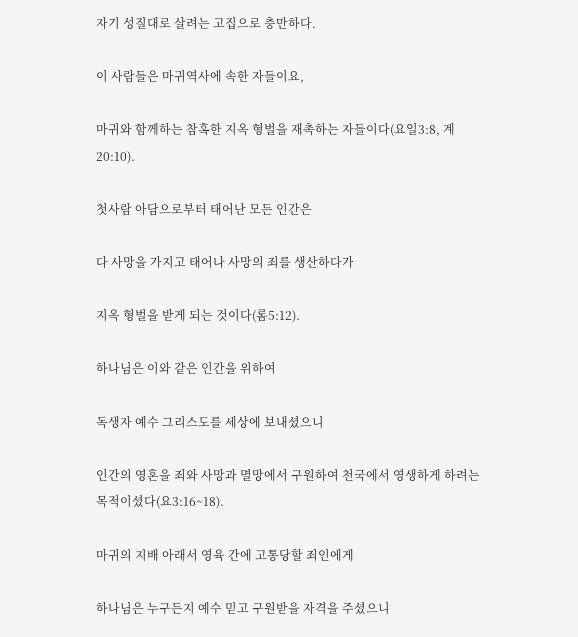자기 성질대로 살려는 고집으로 충만하다.

이 사람들은 마귀역사에 속한 자들이요,

마귀와 함께하는 참혹한 지옥 형벌을 재촉하는 자들이다(요일3:8, 계20:10).

첫사람 아담으로부터 태어난 모든 인간은

다 사망을 가지고 태어나 사망의 죄를 생산하다가

지옥 형벌을 받게 되는 것이다(롬5:12).

하나님은 이와 같은 인간을 위하여

독생자 예수 그리스도를 세상에 보내셨으니

인간의 영혼을 죄와 사망과 멸망에서 구원하여 천국에서 영생하게 하려는 목적이셨다(요3:16~18).

마귀의 지배 아래서 영육 간에 고통당할 죄인에게

하나님은 누구든지 예수 믿고 구원받을 자격을 주셨으니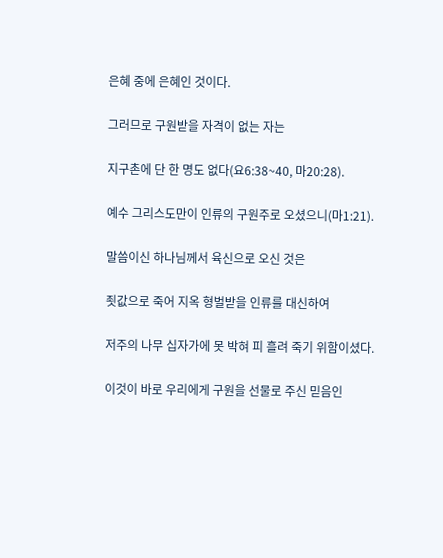은혜 중에 은혜인 것이다.

그러므로 구원받을 자격이 없는 자는

지구촌에 단 한 명도 없다(요6:38~40, 마20:28).

예수 그리스도만이 인류의 구원주로 오셨으니(마1:21).

말씀이신 하나님께서 육신으로 오신 것은

죗값으로 죽어 지옥 형벌받을 인류를 대신하여

저주의 나무 십자가에 못 박혀 피 흘려 죽기 위함이셨다.

이것이 바로 우리에게 구원을 선물로 주신 믿음인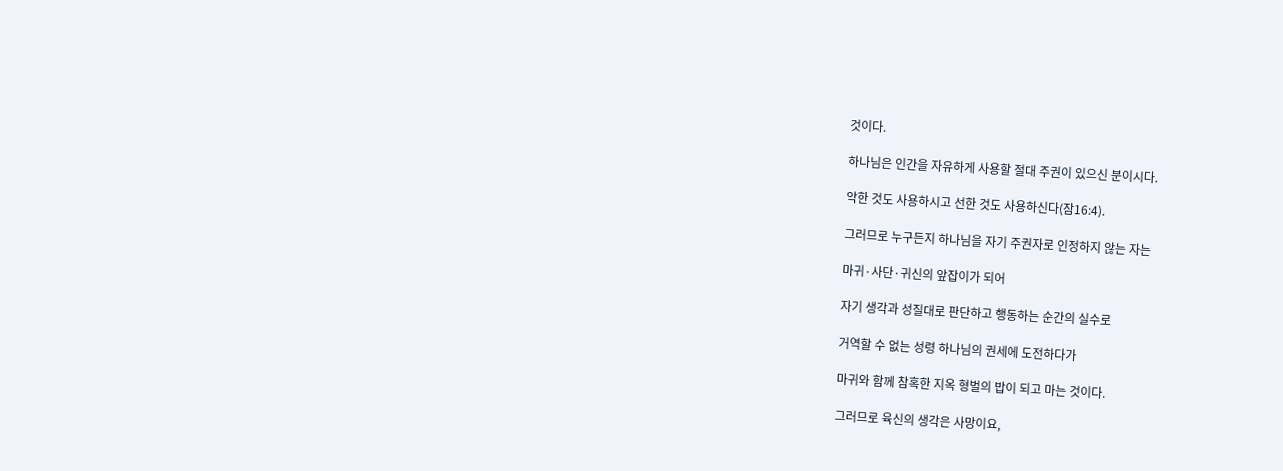것이다.

하나님은 인간을 자유하게 사용할 절대 주권이 있으신 분이시다.

악한 것도 사용하시고 선한 것도 사용하신다(잠16:4).

그러므로 누구든지 하나님을 자기 주권자로 인정하지 않는 자는

마귀·사단·귀신의 앞잡이가 되어

자기 생각과 성질대로 판단하고 행동하는 순간의 실수로

거역할 수 없는 성령 하나님의 권세에 도전하다가

마귀와 함께 참혹한 지옥 형벌의 밥이 되고 마는 것이다.

그러므로 육신의 생각은 사망이요,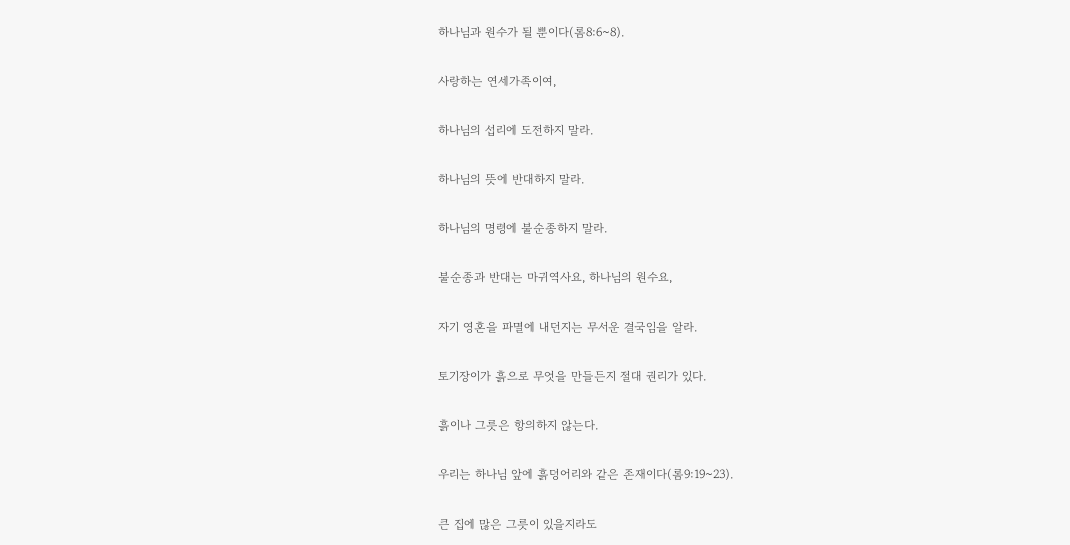하나님과 원수가 될 뿐이다(롬8:6~8).

사랑하는 연세가족이여,

하나님의 섭리에 도전하지 말라.

하나님의 뜻에 반대하지 말라.

하나님의 명령에 불순종하지 말라.

불순종과 반대는 마귀역사요, 하나님의 원수요,

자기 영혼을 파멸에 내던지는 무서운 결국임을 알라.

토기장이가 흙으로 무엇을 만들든지 절대 권리가 있다.

흙이나 그릇은 항의하지 않는다.

우리는 하나님 앞에 흙덩어리와 같은 존재이다(롬9:19~23).

큰 집에 많은 그릇이 있을지라도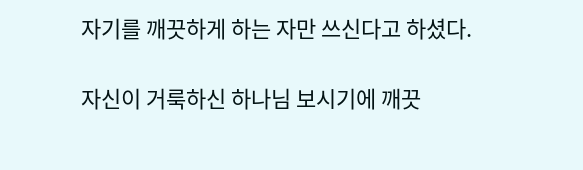자기를 깨끗하게 하는 자만 쓰신다고 하셨다.

자신이 거룩하신 하나님 보시기에 깨끗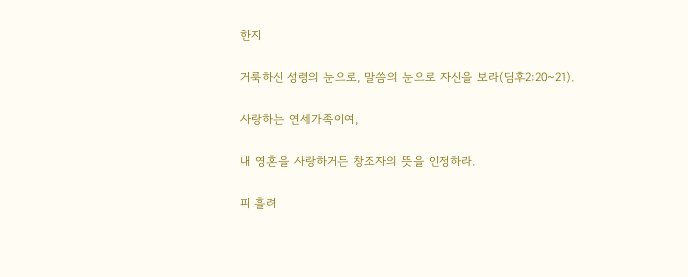한지

거룩하신 성령의 눈으로, 말씀의 눈으로 자신을 보라(딤후2:20~21).

사랑하는 연세가족이여,

내 영혼을 사랑하거든 창조자의 뜻을 인정하라.

피 흘려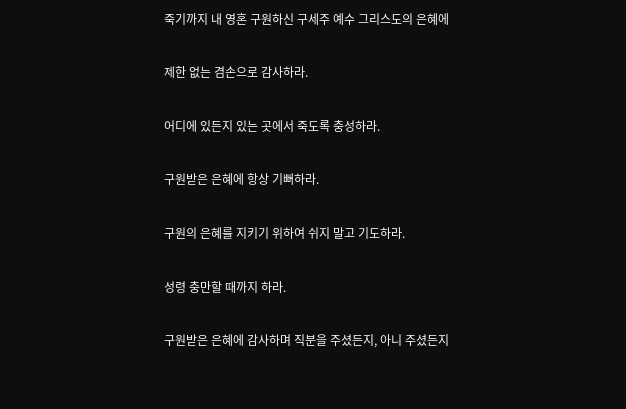죽기까지 내 영혼 구원하신 구세주 예수 그리스도의 은혜에

제한 없는 겸손으로 감사하라.

어디에 있든지 있는 곳에서 죽도록 충성하라.

구원받은 은혜에 항상 기뻐하라.

구원의 은혜를 지키기 위하여 쉬지 말고 기도하라.

성령 충만할 때까지 하라.

구원받은 은혜에 감사하며 직분을 주셨든지, 아니 주셨든지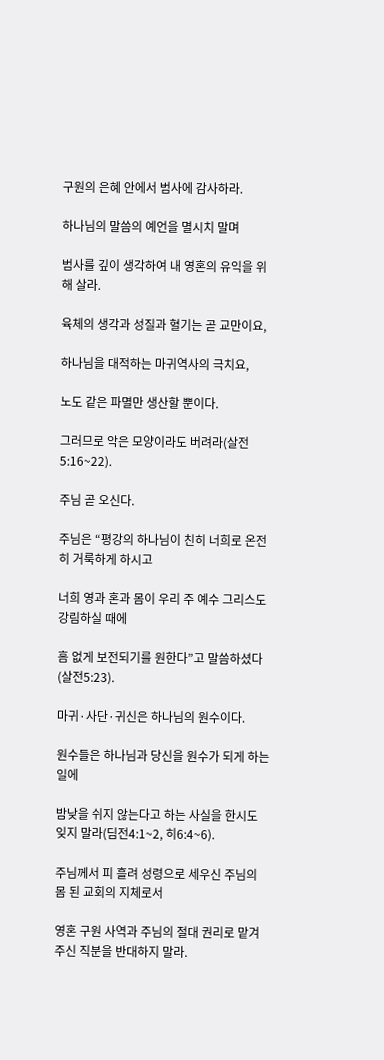구원의 은혜 안에서 범사에 감사하라.

하나님의 말씀의 예언을 멸시치 말며

범사를 깊이 생각하여 내 영혼의 유익을 위해 살라.

육체의 생각과 성질과 혈기는 곧 교만이요,

하나님을 대적하는 마귀역사의 극치요,

노도 같은 파멸만 생산할 뿐이다.

그러므로 악은 모양이라도 버려라(살전5:16~22).

주님 곧 오신다.

주님은 “평강의 하나님이 친히 너희로 온전히 거룩하게 하시고

너희 영과 혼과 몸이 우리 주 예수 그리스도 강림하실 때에

흠 없게 보전되기를 원한다”고 말씀하셨다(살전5:23).

마귀·사단·귀신은 하나님의 원수이다.

원수들은 하나님과 당신을 원수가 되게 하는 일에

밤낮을 쉬지 않는다고 하는 사실을 한시도 잊지 말라(딤전4:1~2, 히6:4~6).

주님께서 피 흘려 성령으로 세우신 주님의 몸 된 교회의 지체로서

영혼 구원 사역과 주님의 절대 권리로 맡겨주신 직분을 반대하지 말라.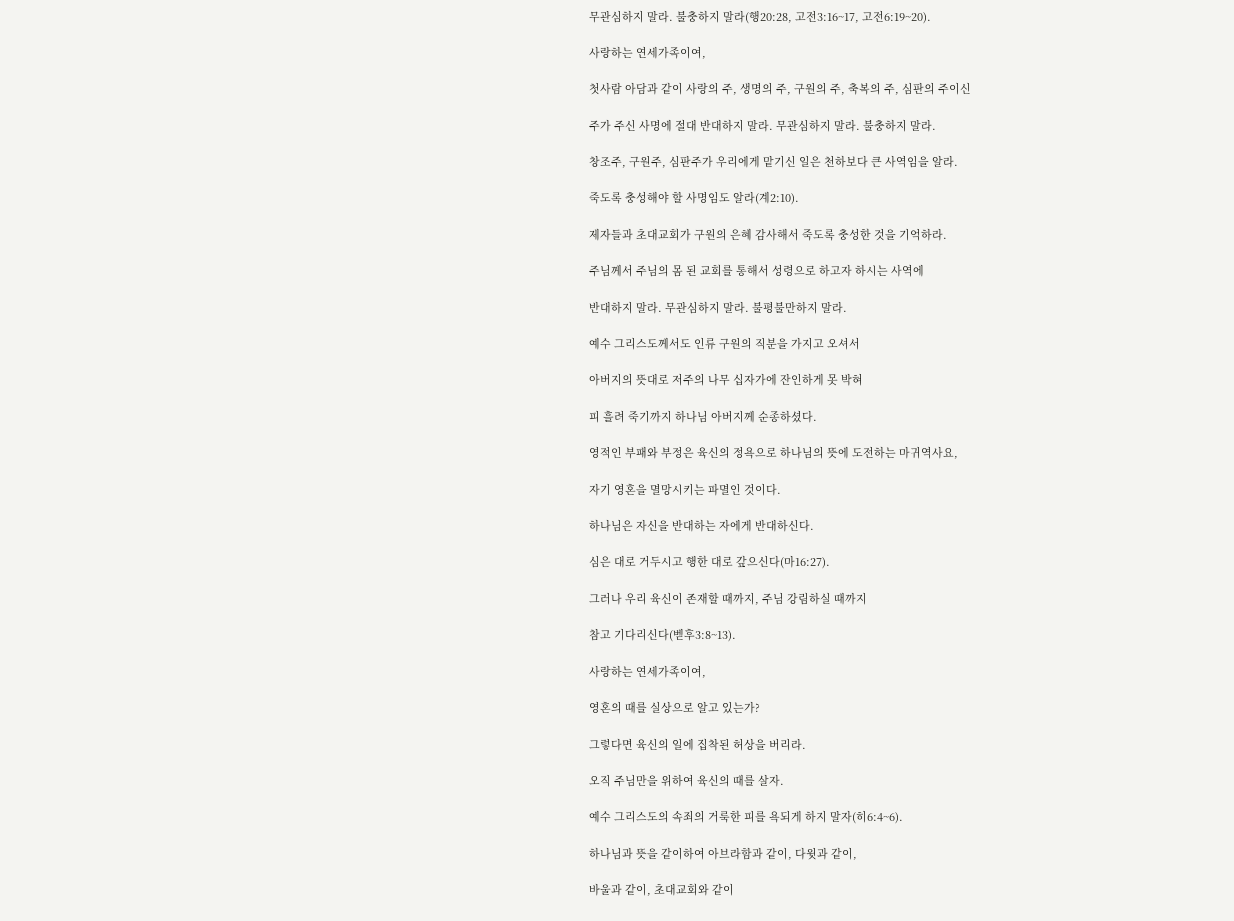무관심하지 말라. 불충하지 말라(행20:28, 고전3:16~17, 고전6:19~20).

사랑하는 연세가족이여,

첫사람 아담과 같이 사랑의 주, 생명의 주, 구원의 주, 축복의 주, 심판의 주이신

주가 주신 사명에 절대 반대하지 말라. 무관심하지 말라. 불충하지 말라.

창조주, 구원주, 심판주가 우리에게 맡기신 일은 천하보다 큰 사역임을 알라.

죽도록 충성해야 할 사명임도 알라(계2:10).

제자들과 초대교회가 구원의 은혜 감사해서 죽도록 충성한 것을 기억하라.

주님께서 주님의 몸 된 교회를 통해서 성령으로 하고자 하시는 사역에

반대하지 말라. 무관심하지 말라. 불평불만하지 말라.

예수 그리스도께서도 인류 구원의 직분을 가지고 오셔서

아버지의 뜻대로 저주의 나무 십자가에 잔인하게 못 박혀

피 흘려 죽기까지 하나님 아버지께 순종하셨다.

영적인 부패와 부정은 육신의 정욕으로 하나님의 뜻에 도전하는 마귀역사요,

자기 영혼을 멸망시키는 파멸인 것이다.

하나님은 자신을 반대하는 자에게 반대하신다.

심은 대로 거두시고 행한 대로 갚으신다(마16:27).

그러나 우리 육신이 존재할 때까지, 주님 강림하실 때까지

참고 기다리신다(벧후3:8~13).

사랑하는 연세가족이여,

영혼의 때를 실상으로 알고 있는가?

그렇다면 육신의 일에 집착된 허상을 버리라.

오직 주님만을 위하여 육신의 때를 살자.

예수 그리스도의 속죄의 거룩한 피를 욕되게 하지 말자(히6:4~6).

하나님과 뜻을 같이하여 아브라함과 같이, 다윗과 같이,

바울과 같이, 초대교회와 같이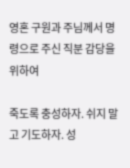영혼 구원과 주님께서 명령으로 주신 직분 감당을 위하여

죽도록 충성하자. 쉬지 말고 기도하자. 성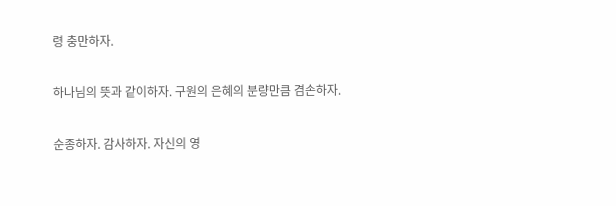령 충만하자.

하나님의 뜻과 같이하자. 구원의 은혜의 분량만큼 겸손하자.

순종하자. 감사하자. 자신의 영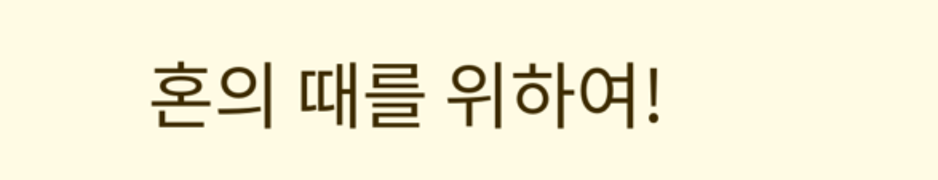혼의 때를 위하여!